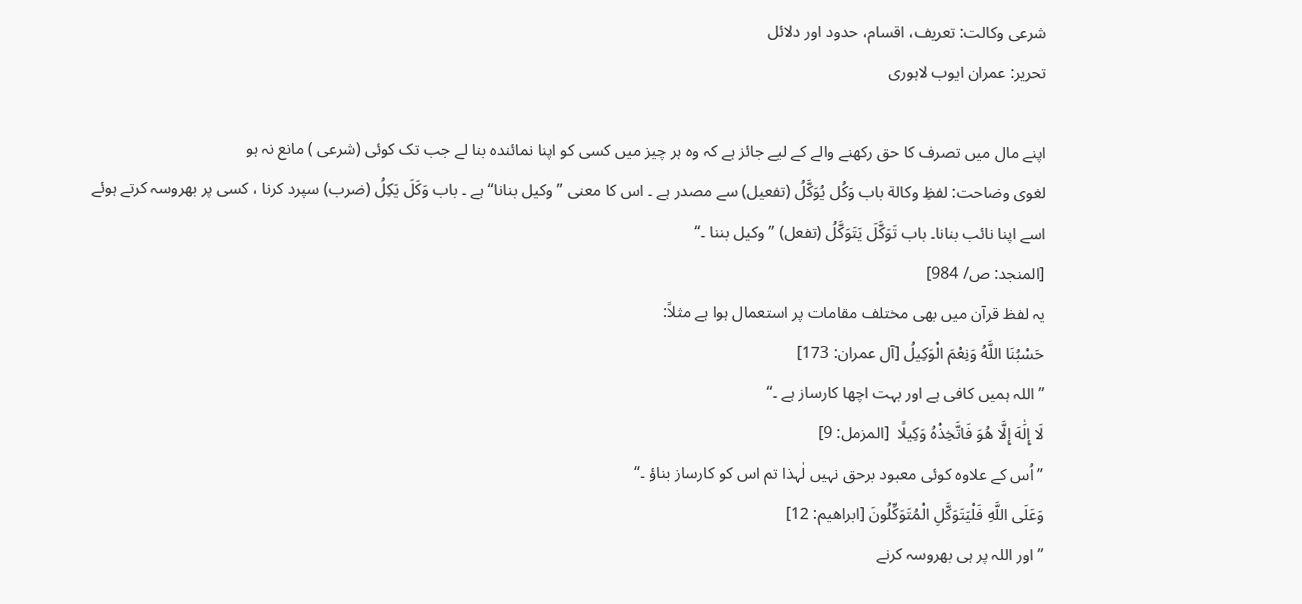شرعی وکالت: تعریف، اقسام، حدود اور دلائل
تحریر: عمران ایوب لاہوری

اپنے مال میں تصرف کا حق رکھنے والے کے لیے جائز ہے کہ وہ ہر چیز میں کسی کو اپنا نمائندہ بنا لے جب تک کوئی (شرعی ) مانع نہ ہو
لغوى وضاحت: لفظِ وكالة باب وَكُل يُوَكَّلُ (تفعيل) سے مصدر ہے ۔ اس کا معنی ”وکیل بنانا“ ہے ۔ باب وَكَلَ يَكِلُ (ضرب) سپرد کرنا ، کسی پر بھروسہ کرتے ہوئے اسے اپنا نائب بنانا۔ باب تَوَكَّلَ يَتَوَكَّلُ (تفعل) ”وکیل بننا ۔“
[المنجد: ص/ 984]
یہ لفظ قرآن میں بھی مختلف مقامات پر استعمال ہوا ہے مثلاً:
حَسْبُنَا اللَّهُ وَنِعْمَ الْوَكِيلُ [آل عمران: 173]
”اللہ ہمیں کافی ہے اور بہت اچھا کارساز ہے ۔“
لَا إِلَٰهَ إِلَّا هُوَ فَاتَّخِذْهُ وَكِيلًا  [المزمل: 9]
”اُس کے علاوہ کوئی معبود برحق نہیں لٰہذا تم اس کو کارساز بناؤ ۔“
وَعَلَى اللَّهِ فَلْيَتَوَكَّلِ الْمُتَوَكِّلُونَ [ابراهيم: 12]
”اور اللہ پر ہی بھروسہ کرنے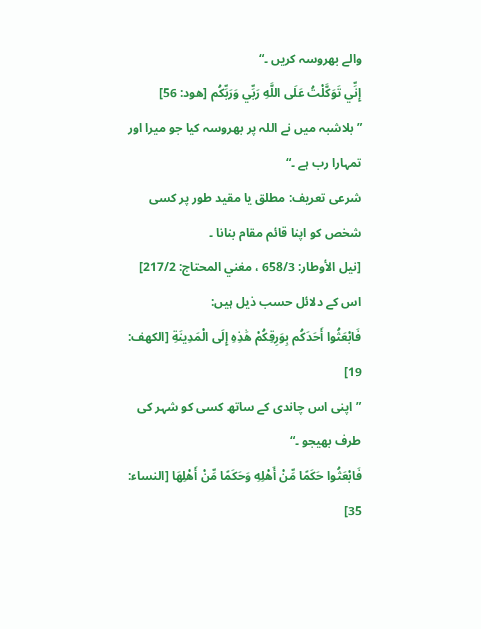والے بھروسہ کریں ۔“
إِنِّي تَوَكَّلْتُ عَلَى اللَّهِ رَبِّي وَرَبِّكُم [هود: 56]
”بلاشبہ میں نے اللہ پر بھروسہ کیا جو میرا اور تمہارا رب ہے ۔“
شرعی تعریف: مطلق یا مقید طور پر کسی شخص کو اپنا قائم مقام بنانا ۔
[نيل الأوطار: 658/3 ، مغني المحتاج: 217/2]
اس کے دلائل حسب ذیل ہیں:
فَابْعَثُوا أَحَدَكُم بِوَرِقِكُمْ هَٰذِهِ إِلَى الْمَدِينَةِ [الكهف: 19]
”اپنی اس چاندی کے ساتھ کسی کو شہر کی طرف بھیجو ۔“
فَابْعَثُوا حَكَمًا مِّنْ أَهْلِهِ وَحَكَمًا مِّنْ أَهْلِهَا [النساء: 35]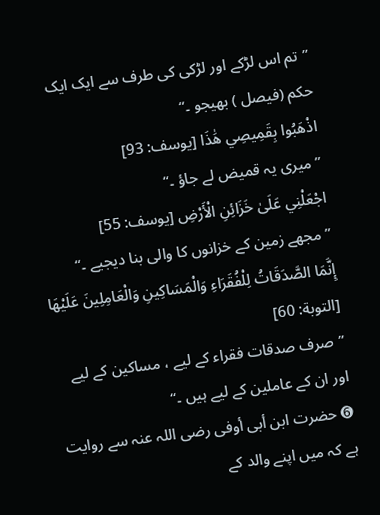”تم اس لڑکے اور لڑکی کی طرف سے ایک ایک حکم (فیصل ) بھیجو ۔“
اذْهَبُوا بِقَمِيصِي هَٰذَا [يوسف: 93]
”میری یہ قمیض لے جاؤ ۔“
اجْعَلْنِي عَلَىٰ خَزَائِنِ الْأَرْضِ [يوسف: 55]
”مجھے زمین کے خزانوں کا والی بنا دیجیے ۔“
إِنَّمَا الصَّدَقَاتُ لِلْفُقَرَاءِ وَالْمَسَاكِينِ وَالْعَامِلِينَ عَلَيْهَا [التوبة: 60]
”صرف صدقات فقراء کے لیے ، مساکین کے لیے اور ان کے عاملین کے لیے ہیں ۔“
➏ حضرت ابن أبی أوفی رضی اللہ عنہ سے روایت ہے کہ میں اپنے والد کے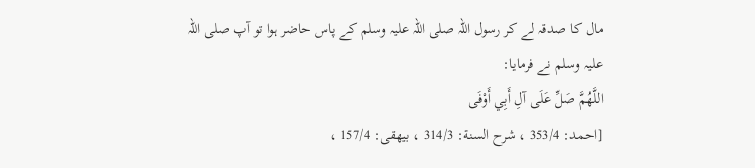مال کا صدقہ لے کر رسول اللہ صلی اللہ علیہ وسلم کے پاس حاضر ہوا تو آپ صلی اللہ علیہ وسلم نے فرمایا:
اللَّهُمَّ صَلِّ عَلَى آلِ أَبِي أَوْفَى
[احمد: 353/4 ، شرح السنة: 314/3 ، بيهقى: 157/4 ،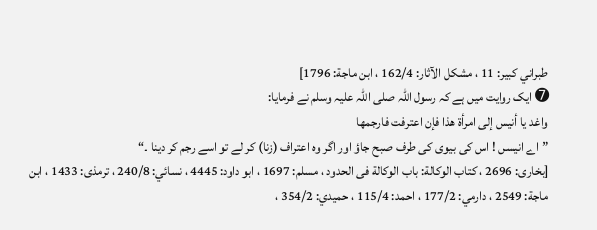طبراني كبير: 11 ، مشكل الآثار: 162/4 ، ابن ماجة: 1796]
➐ ایک روایت میں ہے کہ رسول اللہ صلی اللہ علیہ وسلم نے فرمايا:
واغد يا أنيس إلى امرأة هذا فإن اعترفت فارجمها
”اے انیسں ! اس کی بیوی کی طرف صبح جاؤ اور اگر وہ اعتراف (زنا) کر لے تو اسے رجم کر دینا ۔“
[بخارى: 2696 ، كتاب الوكالة: باب الوكالة فى الحدود ، مسلم: 1697 ، ابو داود: 4445 ، نسائي: 240/8 ، ترمذى: 1433 ، ابن ماجة: 2549 ، دارمي: 177/2 ، احمد: 115/4 ، حميدي: 354/2 ،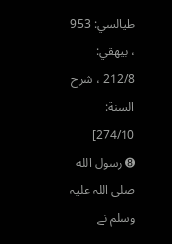طيالسي: 953 ، بيهقي: 212/8 ، شرح السنة: 274/10]
➑ رسول الله صلی اللہ علیہ وسلم نے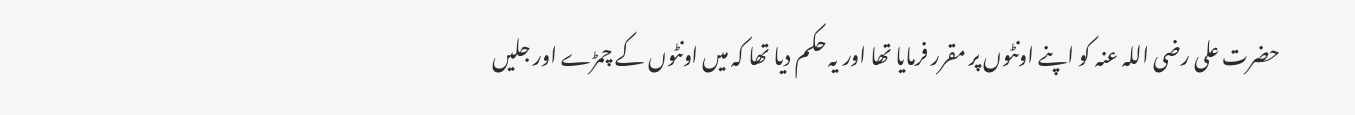حضرت علی رضی اللہ عنہ کو اپنے اونٹوں پر مقرر فرمایا تھا اور یہ حکم دیا تھا کہ میں اونٹوں کے چمڑے اور جلیں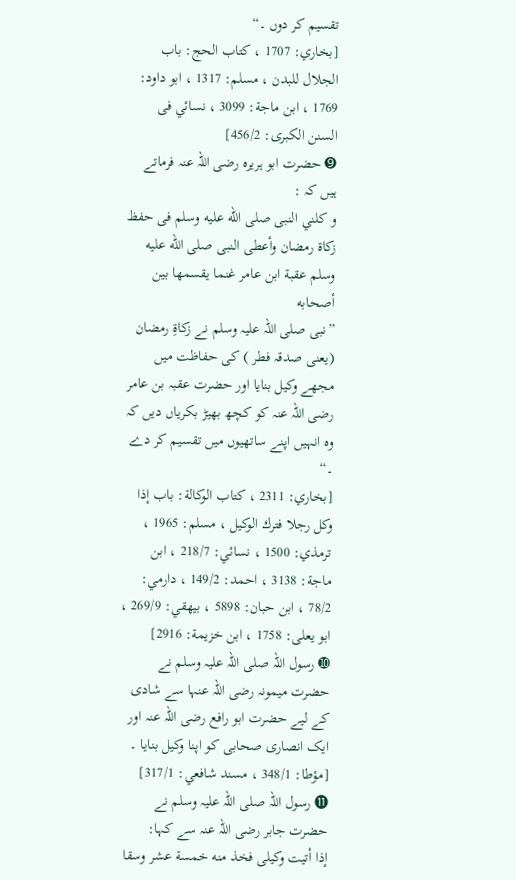تقسیم کر دوں ۔“
[بخاري: 1707 ، كتاب الحج: باب الجلال للبدن ، مسلم: 1317 ، ابو داود: 1769 ، ابن ماجة: 3099 ، نسائي فى السنن الكبرى: 456/2]
➒ حضرت ابو ہریرہ رضی اللہ عنہ فرماتے ہیں کہ :
و كلني النبى صلى الله عليه وسلم فى حفظ زكاة رمضان وأعطى النبى صلى الله عليه وسلم عقبة ابن عامر غنما يقسمها بين أصحابه
”نبی صلی اللہ علیہ وسلم نے زکاۃِ رمضان (یعنی صدقہ فطر ) کی حفاظت میں مجھے وکیل بنایا اور حضرت عقبہ بن عامر رضی اللہ عنہ کو کچھ بھیڑ بکریاں دیں کہ وہ انہیں اپنے ساتھیوں میں تقسیم کر دے ۔“
[بخاري: 2311 ، كتاب الوكالة: باب إذا وكل رجلا فترك الوكيل ، مسلم: 1965 ، ترمذي: 1500 ، نسائي: 218/7 ، ابن ماجة: 3138 ، احمد: 149/2 ، دارمي: 78/2 ، ابن حبان: 5898 ، بيهقي: 269/9 ، ابو يعلى: 1758 ، ابن خزيمة: 2916]
➓ رسول اللہ صلی اللہ علیہ وسلم نے حضرت میمونہ رضی اللہ عنہا سے شادی کے لیے حضرت ابو رافع رضی اللہ عنہ اور ایک انصاری صحابی کو اپنا وکیل بنایا ۔
[مؤطا: 348/1 ، مسند شافعي: 317/1]
⓫ رسول اللہ صلی اللہ علیہ وسلم نے حضرت جابر رضی اللہ عنہ سے کہا:
إذا أتيت وكيلى فخذ منه خمسة عشر وسقا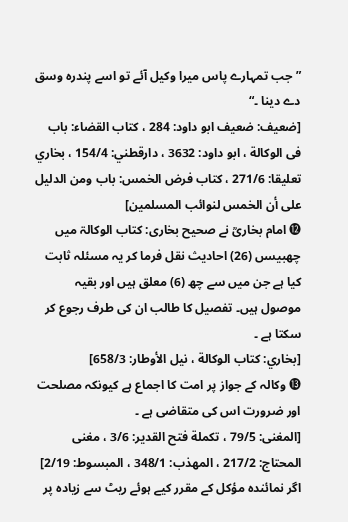”جب تمہارے پاس میرا وکیل آئے تو اسے پندرہ وسق دے دینا ۔“
[ضعيف: ضعيف ابو داود: 284 ، كتاب القضاء: باب فى الوكالة ، ابو داود: 3632 ، دارقطني: 154/4 ، بخاري تعليقا: 271/6 ، كتاب فرض الخمس: باب ومن الدليل على أن الخمس لنوائب المسلمين]
⓬ امام بخاریؒ نے صحیح بخاری: کتاب الوکالۃ میں چھبیسں (26) احادیث نقل فرما کر یہ مسئلہ ثابت کیا ہے جن میں سے چھ (6) معلق ہیں اور بقیہ موصول ہیں۔ تفصیل کا طالب ان کی طرف رجوع کر سکتا ہے ۔
[بخاري: كتاب الوكالة ، نيل الأوطار: 658/3]
⓭ وکالہ کے جواز پر امت کا اجماع ہے کیونکہ مصلحت اور ضرورت اس کی متقاضی ہے ۔
[المغنى: 79/5 ، تكملة فتح القدير: 3/6 ، مغنى المحتاج: 217/2 ، المهذب: 348/1 ، المبسوط: 2/19]
اگر نمائندہ مؤکل کے مقرر کیے ہوئے ریٹ سے زیادہ پر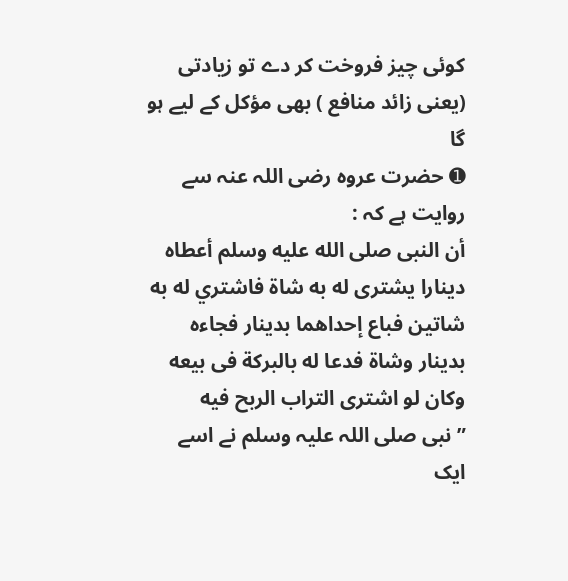کوئی چیز فروخت کر دے تو زیادتی (یعنی زائد منافع ) بھی مؤکل کے لیے ہو گا
➊ حضرت عروہ رضی اللہ عنہ سے روایت ہے کہ :
أن النبى صلى الله عليه وسلم أعطاه دينارا يشترى له به شاة فاشتري له به شاتين فباع إحداهما بدينار فجاءه بدينار وشاة فدعا له بالبركة فى بيعه وكان لو اشترى التراب الربح فيه
”نبی صلی اللہ علیہ وسلم نے اسے ایک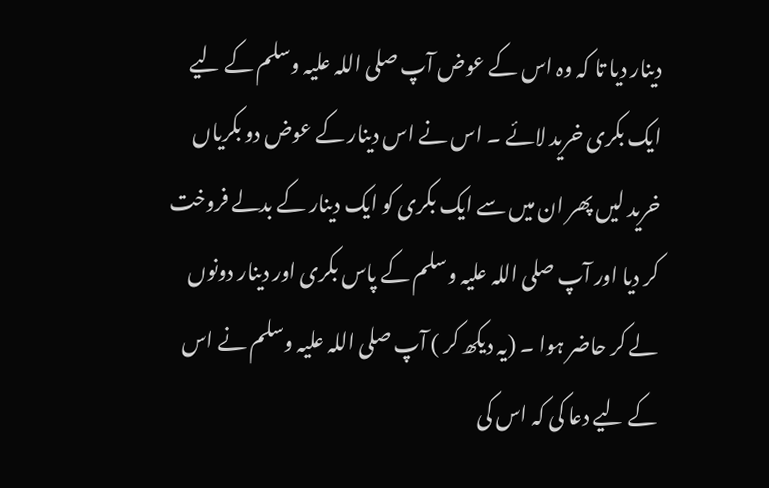دینار دیا تا کہ وہ اس کے عوض آپ صلی اللہ علیہ وسلم کے لیے ایک بکری خرید لائے ۔ اس نے اس دینار کے عوض دو بکریاں خرید لیں پھر ان میں سے ایک بکری کو ایک دینار کے بدلے فروخت کر دیا اور آپ صلی اللہ علیہ وسلم کے پاس بکری اور دینار دونوں لے کر حاضر ہوا ۔ (یہ دیکھ کر ) آپ صلی اللہ علیہ وسلم نے اس کے لیے دعا کی کہ اس کی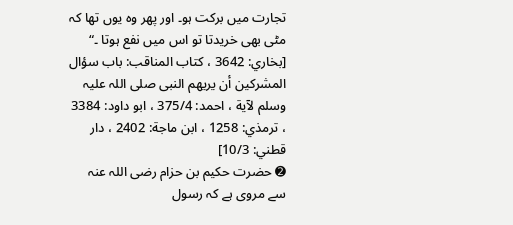تجارت میں برکت ہو۔ اور پھر وہ یوں تھا کہ مٹی بھی خریدتا تو اس میں نفع ہوتا ۔“
[بخاري: 3642 ، كتاب المناقب: باب سؤال المشركين أن يريهم النبى صلی اللہ علیہ وسلم لآية ، احمد: 375/4 ، ابو داود: 3384 ، ترمذي: 1258 ، ابن ماجة: 2402 ، دار قطني: 10/3]
➋ حضرت حکیم بن حزام رضی اللہ عنہ سے مروی ہے کہ رسول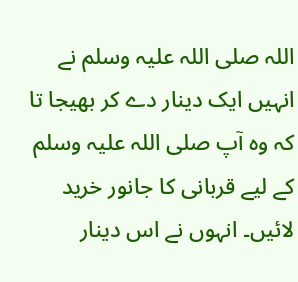اللہ صلی اللہ علیہ وسلم نے انہیں ایک دینار دے کر بھیجا تا کہ وہ آپ صلی اللہ علیہ وسلم کے لیے قربانی کا جانور خرید لائیں۔ انہوں نے اس دینار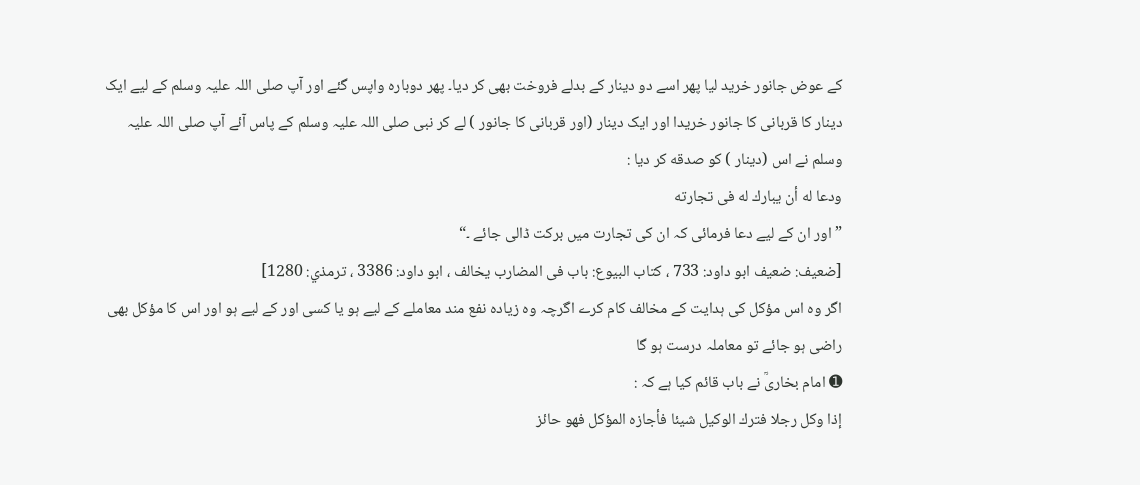کے عوض جانور خرید لیا پھر اسے دو دینار کے بدلے فروخت بھی کر دیا۔ پھر دوبارہ واپس گئے اور آپ صلی اللہ علیہ وسلم کے لیے ایک دینار کا قربانی کا جانور خریدا اور ایک دینار (اور قربانی کا جانور ) لے کر نبی صلی اللہ علیہ وسلم کے پاس آئے آپ صلی اللہ علیہ وسلم نے اس (دینار ) کو صدقه كر ديا :
ودعا له أن يبارك له فى تجارته
”اور ان کے لیے دعا فرمائی کہ ان کی تجارت میں برکت ڈالی جائے ۔“
[ضعيف: ضعيف ابو داود: 733 ، كتاب البيوع: باب فى المضارب يخالف ، ابو داود: 3386 ، ترمذي: 1280]
اگر وہ اس مؤکل کی ہدایت کے مخالف کام کرے اگرچہ وہ زیادہ نفع مند معاملے کے لیے ہو یا کسی اور کے لیے ہو اور اس کا مؤکل بھی راضی ہو جائے تو معاملہ درست ہو گا
➊ امام بخاریؒ نے باب قائم کیا ہے کہ :
إذا وكل رجلا فترك الوكيل شيئا فأجازه المؤكل فهو حائز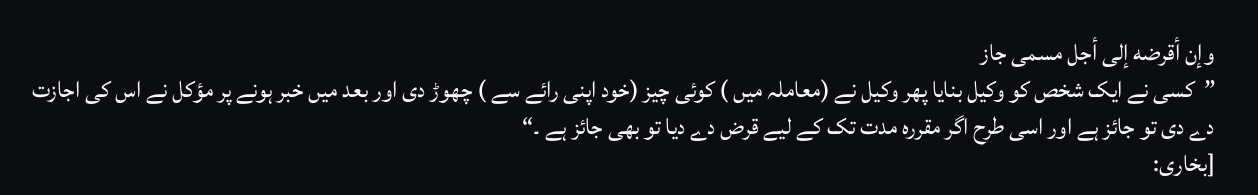وإن أقرضه إلى أجل مسمى جاز
”کسی نے ایک شخص کو وکیل بنایا پھر وکیل نے (معاملہ میں ) کوئی چیز (خود اپنی رائے سے ) چھوڑ دی اور بعد میں خبر ہونے پر مؤکل نے اس کی اجازت دے دی تو جائز ہے اور اسی طرح اگر مقررہ مدت تک کے لیے قرض دے دیا تو بھی جائز ہے ۔“
[بخارى: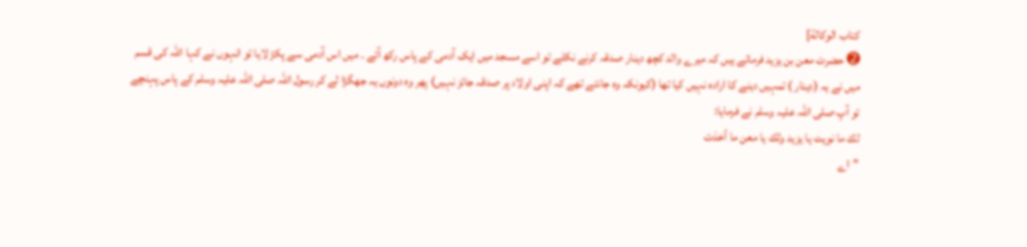كتاب الوكالة]
➋ حضرت معن بن یزید فرماتے ہیں کہ میرے والد کچھ دینار صدقہ کرنے نکلے تو اسے مسجد میں ایک آدمی کے پاس رکھ آئے ۔ میں اس آدمی سے پکڑ لایا تو انہوں نے کہا اللہ کی قسم میں نے یہ (دینار ) تمہیں دینے کا ارادہ نہیں کیا تھا (کیونکہ وہ جانتے تھے کہ اپنی اولاد پر صدقہ جائز نہیں) پھر وہ دونوں یہ جھگڑا لے کر رسول اللہ صلی اللہ علیہ وسلم کے پاس پہنچے تو آپ صلی اللہ علیہ وسلم نے فرمایا:
لك ما نويت يا يزيد ولك يا معن ما أخذت
”اے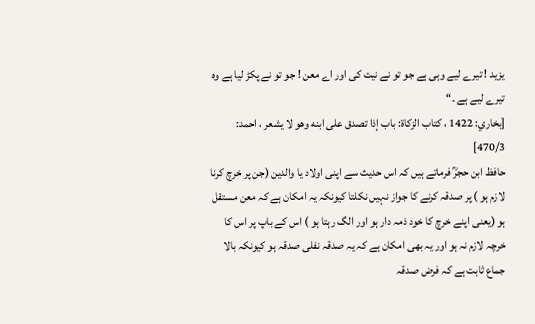یزید ! تیرے لیے وہی ہے جو تو نے نیت کی اور اے معن ! جو تو نے پکڑ لیا ہے وہ تیرے لیے ہے ۔“
[بخاري: 1422 ، كتاب الزكاة: باب إذا تصدق على ابنه وهو لا يشعر ، احمد: 470/3]
حافظ ابن حجرؒ فرماتے ہیں کہ اس حدیث سے اپنی اولاد یا والدین (جن پر خرچ کرنا لازم ہو ) پر صدقہ کرنے کا جواز نہیں نکلتا کیونکہ یہ امکان ہے کہ معن مستقل ہو (یعنی اپنے خرچ کا خود ذمہ دار ہو اور الگ رہتا ہو ) اس کے باپ پر اس کا خرچہ لازم نہ ہو اور یہ بھی امکان ہے کہ یہ صدقہ نفلی صدقہ ہو کیونکہ بالا جماع ثابت ہے کہ فرض صدقہ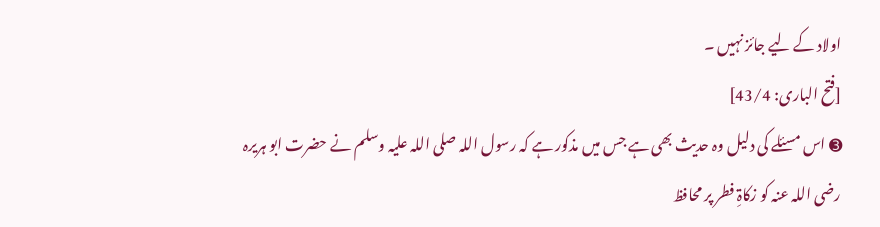اولاد کے لیے جائز نہیں ۔
[فتح البارى: 43/4]
➌ اس مسئلے کی دلیل وہ حدیث بھی ہے جس میں مذکور ہے کہ رسول اللہ صلی اللہ علیہ وسلم نے حضرت ابو ہریرہ رضی اللہ عنہ کو زکاۃِ فطر پر محافظ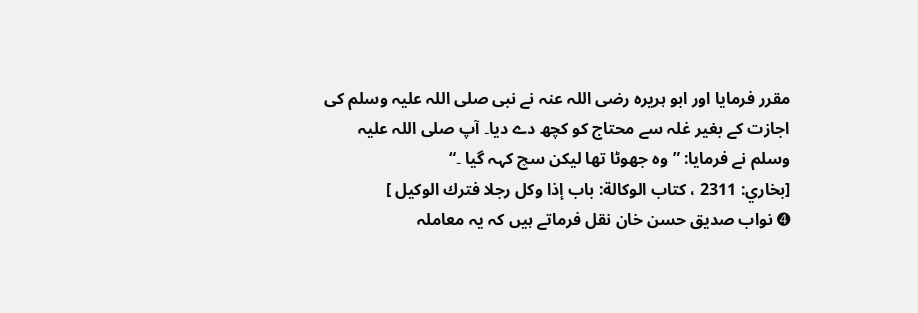مقرر فرمایا اور ابو ہریرہ رضی اللہ عنہ نے نبی صلی اللہ علیہ وسلم کی اجازت کے بغیر غلہ سے محتاج کو کچھ دے دیا۔ آپ صلی اللہ علیہ وسلم نے فرمایا: ”وہ جھوٹا تھا لیکن سچ کہہ گیا ۔“
[بخاري: 2311 ، كتاب الوكالة: باب إذا وكل رجلا فترك الوكيل ]
➍ نواب صدیق حسن خان نقل فرماتے ہیں کہ یہ معاملہ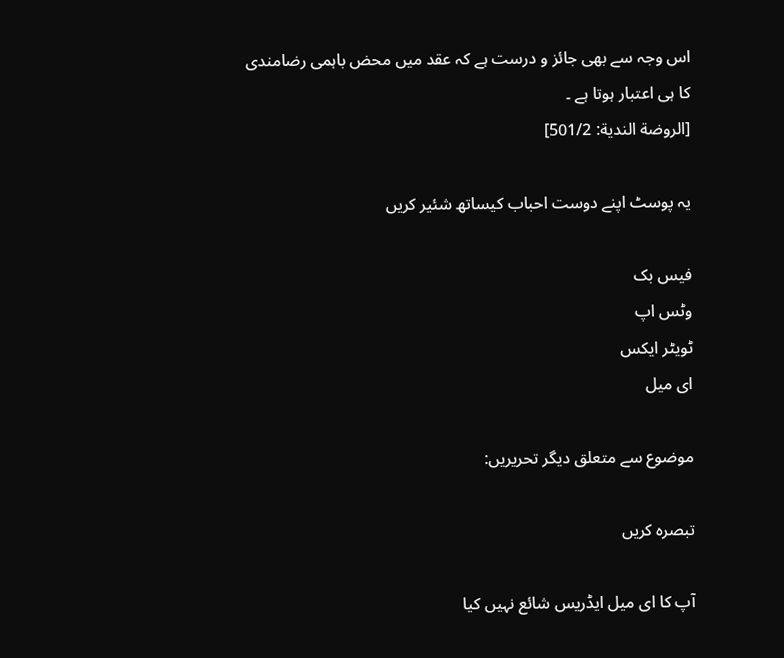اس وجہ سے بھی جائز و درست ہے کہ عقد میں محض باہمی رضامندی کا ہی اعتبار ہوتا ہے ۔
[الروضة الندية: 501/2]

یہ پوسٹ اپنے دوست احباب کیساتھ شئیر کریں

فیس بک
وٹس اپ
ٹویٹر ایکس
ای میل

موضوع سے متعلق دیگر تحریریں:

تبصرہ کریں

آپ کا ای میل ایڈریس شائع نہیں کیا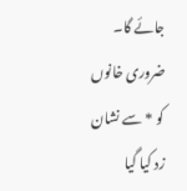جائے گا۔ ضروری خانوں کو * سے نشان زد کیا گیا